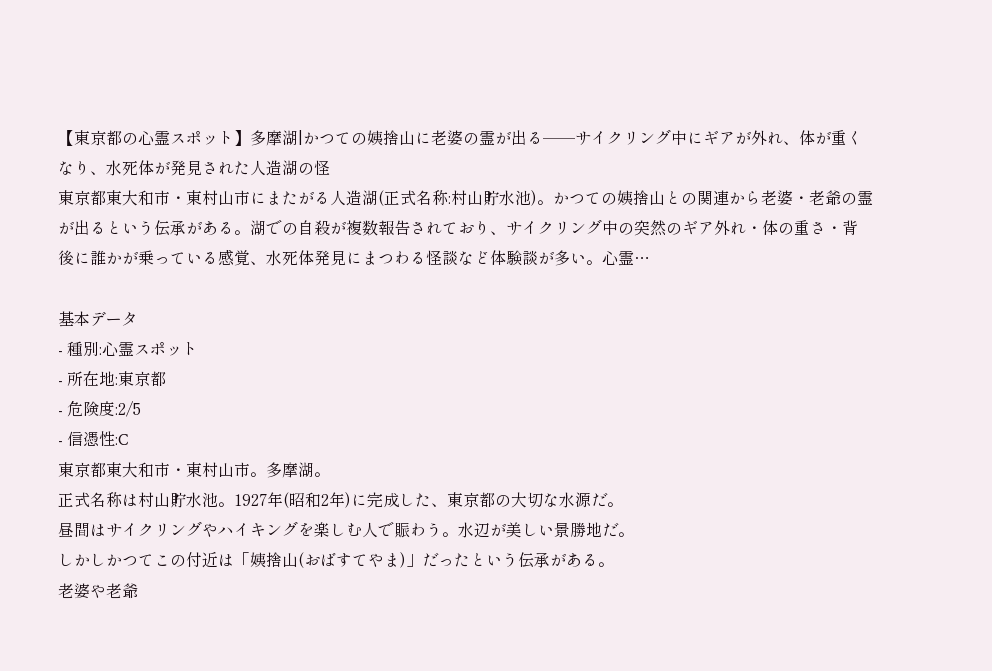【東京都の心霊スポット】多摩湖|かつての姨捨山に老婆の霊が出る──サイクリング中にギアが外れ、体が重くなり、水死体が発見された人造湖の怪
東京都東大和市・東村山市にまたがる人造湖(正式名称:村山貯水池)。かつての姨捨山との関連から老婆・老爺の霊が出るという伝承がある。湖での自殺が複数報告されており、サイクリング中の突然のギア外れ・体の重さ・背後に誰かが乗っている感覚、水死体発見にまつわる怪談など体験談が多い。心霊…

基本データ
- 種別:心霊スポット
- 所在地:東京都
- 危険度:2/5
- 信憑性:C
東京都東大和市・東村山市。多摩湖。
正式名称は村山貯水池。1927年(昭和2年)に完成した、東京都の大切な水源だ。
昼間はサイクリングやハイキングを楽しむ人で賑わう。水辺が美しい景勝地だ。
しかしかつてこの付近は「姨捨山(おばすてやま)」だったという伝承がある。
老婆や老爺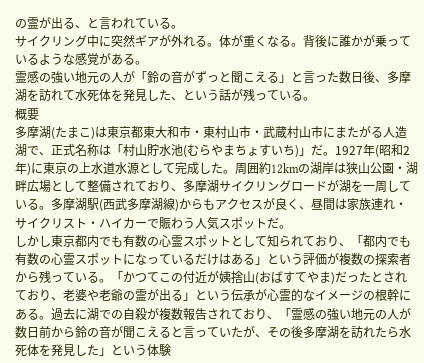の霊が出る、と言われている。
サイクリング中に突然ギアが外れる。体が重くなる。背後に誰かが乗っているような感覚がある。
霊感の強い地元の人が「鈴の音がずっと聞こえる」と言った数日後、多摩湖を訪れて水死体を発見した、という話が残っている。
概要
多摩湖(たまこ)は東京都東大和市・東村山市・武蔵村山市にまたがる人造湖で、正式名称は「村山貯水池(むらやまちょすいち)」だ。1927年(昭和2年)に東京の上水道水源として完成した。周囲約12kmの湖岸は狭山公園・湖畔広場として整備されており、多摩湖サイクリングロードが湖を一周している。多摩湖駅(西武多摩湖線)からもアクセスが良く、昼間は家族連れ・サイクリスト・ハイカーで賑わう人気スポットだ。
しかし東京都内でも有数の心霊スポットとして知られており、「都内でも有数の心霊スポットになっているだけはある」という評価が複数の探索者から残っている。「かつてこの付近が姨捨山(おばすてやま)だったとされており、老婆や老爺の霊が出る」という伝承が心霊的なイメージの根幹にある。過去に湖での自殺が複数報告されており、「霊感の強い地元の人が数日前から鈴の音が聞こえると言っていたが、その後多摩湖を訪れたら水死体を発見した」という体験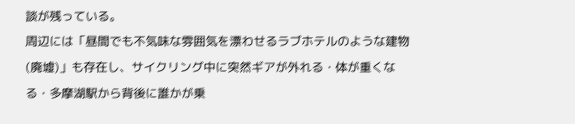談が残っている。
周辺には「昼間でも不気味な雰囲気を漂わせるラブホテルのような建物(廃墟)」も存在し、サイクリング中に突然ギアが外れる・体が重くなる・多摩湖駅から背後に誰かが乗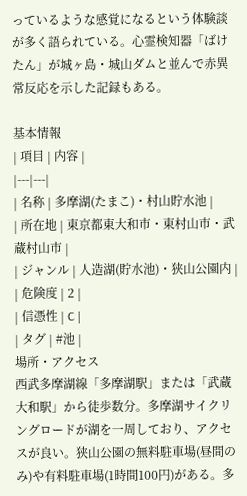っているような感覚になるという体験談が多く語られている。心霊検知器「ばけたん」が城ヶ島・城山ダムと並んで赤異常反応を示した記録もある。

基本情報
| 項目 | 内容 |
|---|---|
| 名称 | 多摩湖(たまこ)・村山貯水池 |
| 所在地 | 東京都東大和市・東村山市・武蔵村山市 |
| ジャンル | 人造湖(貯水池)・狭山公園内 |
| 危険度 | 2 |
| 信憑性 | C |
| タグ | #池 |
場所・アクセス
西武多摩湖線「多摩湖駅」または「武蔵大和駅」から徒歩数分。多摩湖サイクリングロードが湖を一周しており、アクセスが良い。狭山公園の無料駐車場(昼間のみ)や有料駐車場(1時間100円)がある。多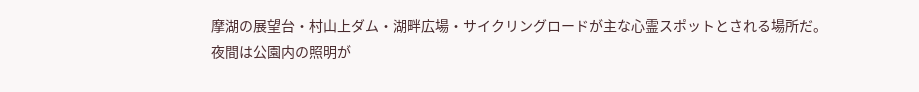摩湖の展望台・村山上ダム・湖畔広場・サイクリングロードが主な心霊スポットとされる場所だ。
夜間は公園内の照明が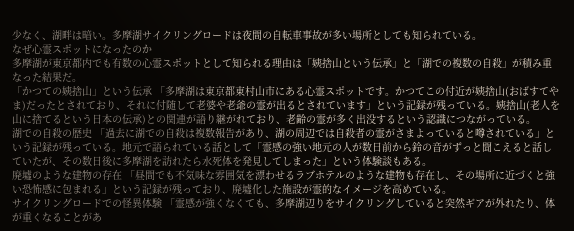少なく、湖畔は暗い。多摩湖サイクリングロードは夜間の自転車事故が多い場所としても知られている。
なぜ心霊スポットになったのか
多摩湖が東京都内でも有数の心霊スポットとして知られる理由は「姨捨山という伝承」と「湖での複数の自殺」が積み重なった結果だ。
「かつての姨捨山」という伝承 「多摩湖は東京都東村山市にある心霊スポットです。かつてこの付近が姨捨山(おばすてやま)だったとされており、それに付随して老婆や老爺の霊が出るとされています」という記録が残っている。姨捨山(老人を山に捨てるという日本の伝承)との関連が語り継がれており、老齢の霊が多く出没するという認識につながっている。
湖での自殺の歴史 「過去に湖での自殺は複数報告があり、湖の周辺では自殺者の霊がさまよっていると噂されている」という記録が残っている。地元で語られている話として「霊感の強い地元の人が数日前から鈴の音がずっと聞こえると話していたが、その数日後に多摩湖を訪れたら水死体を発見してしまった」という体験談もある。
廃墟のような建物の存在 「昼間でも不気味な雰囲気を漂わせるラブホテルのような建物も存在し、その場所に近づくと強い恐怖感に包まれる」という記録が残っており、廃墟化した施設が霊的なイメージを高めている。
サイクリングロードでの怪異体験 「霊感が強くなくても、多摩湖辺りをサイクリングしていると突然ギアが外れたり、体が重くなることがあ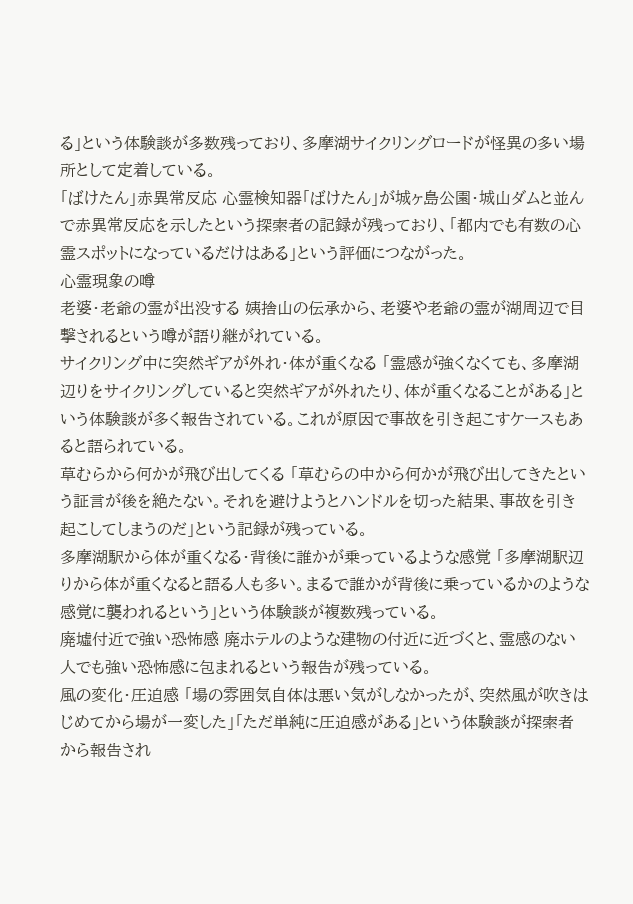る」という体験談が多数残っており、多摩湖サイクリングロードが怪異の多い場所として定着している。
「ばけたん」赤異常反応 心霊検知器「ばけたん」が城ヶ島公園・城山ダムと並んで赤異常反応を示したという探索者の記録が残っており、「都内でも有数の心霊スポットになっているだけはある」という評価につながった。
心霊現象の噂
老婆・老爺の霊が出没する 姨捨山の伝承から、老婆や老爺の霊が湖周辺で目撃されるという噂が語り継がれている。
サイクリング中に突然ギアが外れ・体が重くなる 「霊感が強くなくても、多摩湖辺りをサイクリングしていると突然ギアが外れたり、体が重くなることがある」という体験談が多く報告されている。これが原因で事故を引き起こすケースもあると語られている。
草むらから何かが飛び出してくる 「草むらの中から何かが飛び出してきたという証言が後を絶たない。それを避けようとハンドルを切った結果、事故を引き起こしてしまうのだ」という記録が残っている。
多摩湖駅から体が重くなる・背後に誰かが乗っているような感覚 「多摩湖駅辺りから体が重くなると語る人も多い。まるで誰かが背後に乗っているかのような感覚に襲われるという」という体験談が複数残っている。
廃墟付近で強い恐怖感 廃ホテルのような建物の付近に近づくと、霊感のない人でも強い恐怖感に包まれるという報告が残っている。
風の変化・圧迫感 「場の雰囲気自体は悪い気がしなかったが、突然風が吹きはじめてから場が一変した」「ただ単純に圧迫感がある」という体験談が探索者から報告され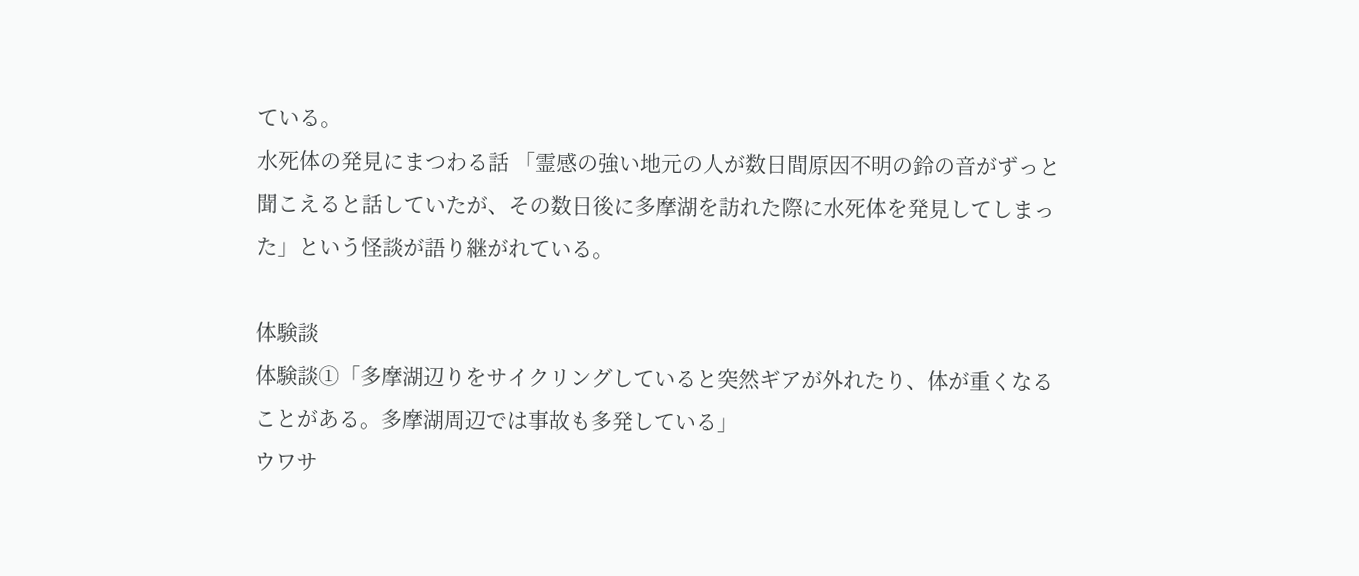ている。
水死体の発見にまつわる話 「霊感の強い地元の人が数日間原因不明の鈴の音がずっと聞こえると話していたが、その数日後に多摩湖を訪れた際に水死体を発見してしまった」という怪談が語り継がれている。

体験談
体験談①「多摩湖辺りをサイクリングしていると突然ギアが外れたり、体が重くなることがある。多摩湖周辺では事故も多発している」
ウワサ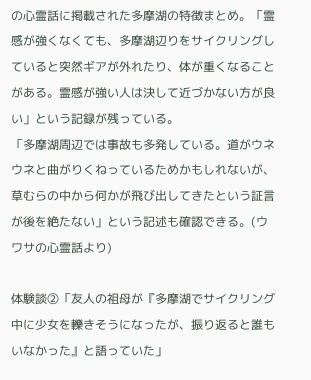の心霊話に掲載された多摩湖の特徴まとめ。「霊感が強くなくても、多摩湖辺りをサイクリングしていると突然ギアが外れたり、体が重くなることがある。霊感が強い人は決して近づかない方が良い」という記録が残っている。
「多摩湖周辺では事故も多発している。道がウネウネと曲がりくねっているためかもしれないが、草むらの中から何かが飛び出してきたという証言が後を絶たない」という記述も確認できる。(ウワサの心霊話より)

体験談②「友人の祖母が『多摩湖でサイクリング中に少女を轢きそうになったが、振り返ると誰もいなかった』と語っていた」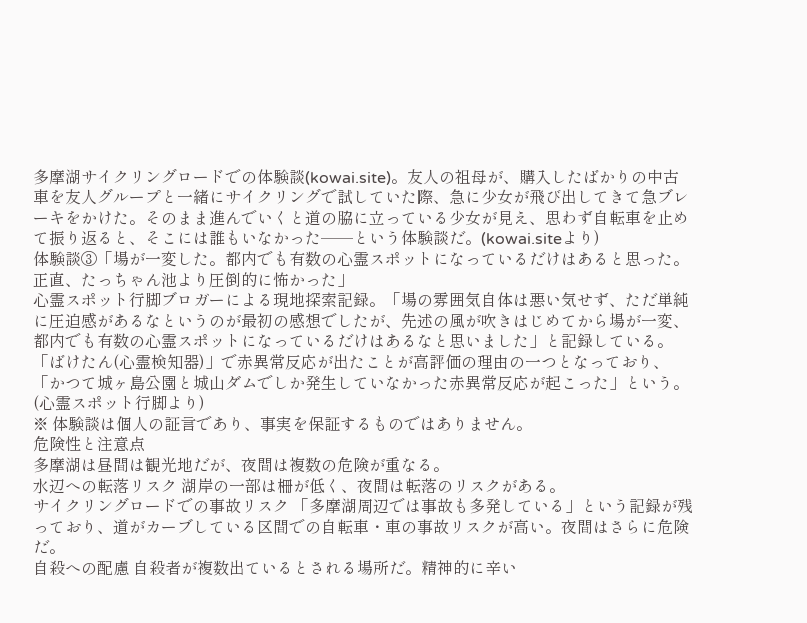多摩湖サイクリングロードでの体験談(kowai.site)。友人の祖母が、購入したばかりの中古車を友人グループと一緒にサイクリングで試していた際、急に少女が飛び出してきて急ブレーキをかけた。そのまま進んでいくと道の脇に立っている少女が見え、思わず自転車を止めて振り返ると、そこには誰もいなかった──という体験談だ。(kowai.siteより)
体験談③「場が一変した。都内でも有数の心霊スポットになっているだけはあると思った。正直、たっちゃん池より圧倒的に怖かった」
心霊スポット行脚ブロガーによる現地探索記録。「場の雰囲気自体は悪い気せず、ただ単純に圧迫感があるなというのが最初の感想でしたが、先述の風が吹きはじめてから場が一変、都内でも有数の心霊スポットになっているだけはあるなと思いました」と記録している。
「ばけたん(心霊検知器)」で赤異常反応が出たことが高評価の理由の一つとなっており、「かつて城ヶ島公園と城山ダムでしか発生していなかった赤異常反応が起こった」という。(心霊スポット行脚より)
※ 体験談は個人の証言であり、事実を保証するものではありません。
危険性と注意点
多摩湖は昼間は観光地だが、夜間は複数の危険が重なる。
水辺への転落リスク 湖岸の一部は柵が低く、夜間は転落のリスクがある。
サイクリングロードでの事故リスク 「多摩湖周辺では事故も多発している」という記録が残っており、道がカーブしている区間での自転車・車の事故リスクが高い。夜間はさらに危険だ。
自殺への配慮 自殺者が複数出ているとされる場所だ。精神的に辛い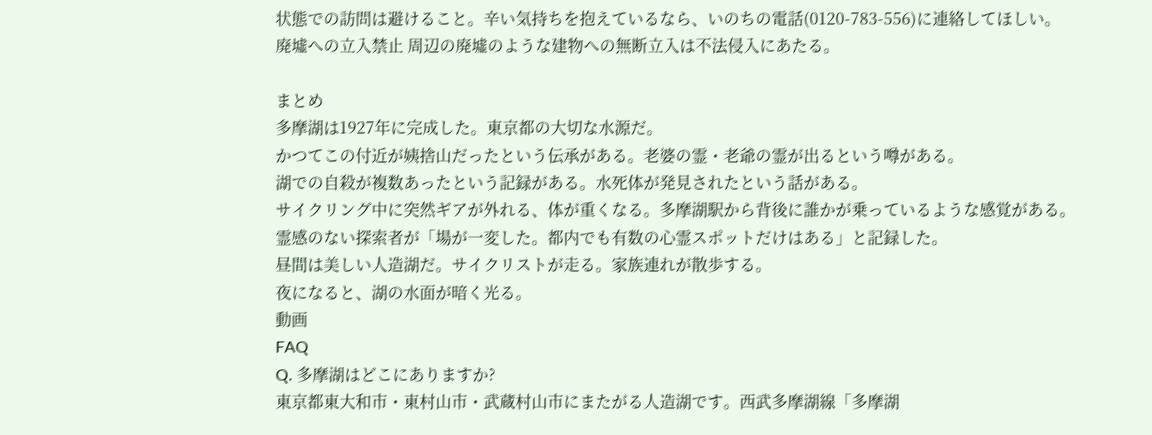状態での訪問は避けること。辛い気持ちを抱えているなら、いのちの電話(0120-783-556)に連絡してほしい。
廃墟への立入禁止 周辺の廃墟のような建物への無断立入は不法侵入にあたる。

まとめ
多摩湖は1927年に完成した。東京都の大切な水源だ。
かつてこの付近が姨捨山だったという伝承がある。老婆の霊・老爺の霊が出るという噂がある。
湖での自殺が複数あったという記録がある。水死体が発見されたという話がある。
サイクリング中に突然ギアが外れる、体が重くなる。多摩湖駅から背後に誰かが乗っているような感覚がある。
霊感のない探索者が「場が一変した。都内でも有数の心霊スポットだけはある」と記録した。
昼間は美しい人造湖だ。サイクリストが走る。家族連れが散歩する。
夜になると、湖の水面が暗く光る。
動画
FAQ
Q. 多摩湖はどこにありますか?
東京都東大和市・東村山市・武蔵村山市にまたがる人造湖です。西武多摩湖線「多摩湖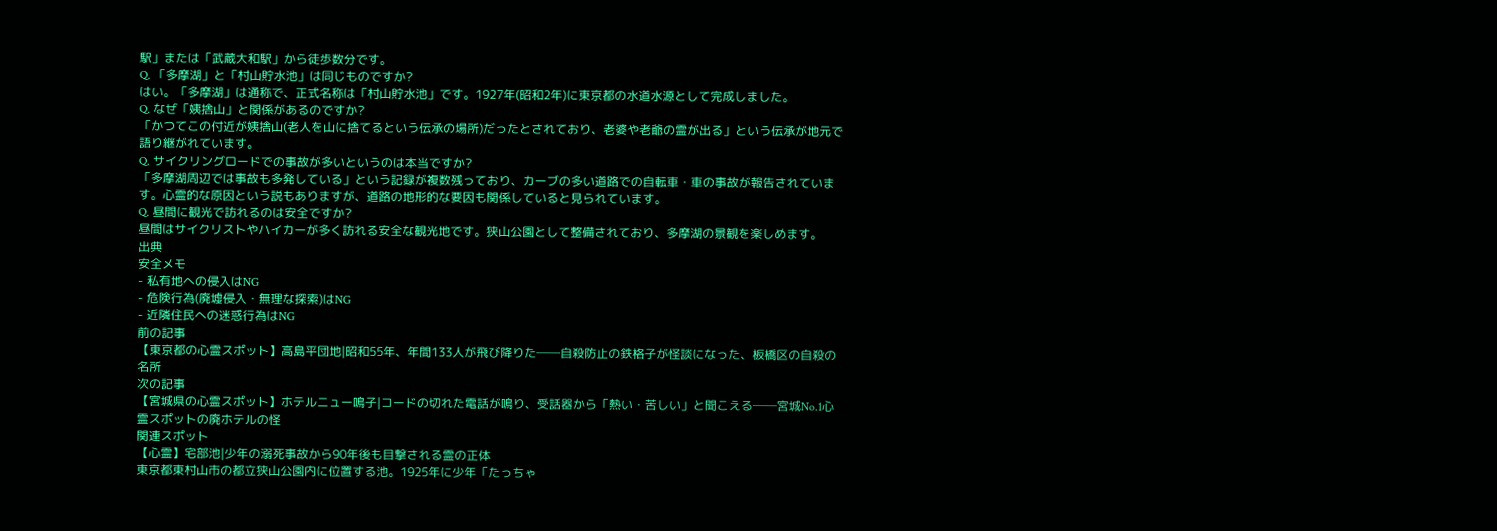駅」または「武蔵大和駅」から徒歩数分です。
Q. 「多摩湖」と「村山貯水池」は同じものですか?
はい。「多摩湖」は通称で、正式名称は「村山貯水池」です。1927年(昭和2年)に東京都の水道水源として完成しました。
Q. なぜ「姨捨山」と関係があるのですか?
「かつてこの付近が姨捨山(老人を山に捨てるという伝承の場所)だったとされており、老婆や老爺の霊が出る」という伝承が地元で語り継がれています。
Q. サイクリングロードでの事故が多いというのは本当ですか?
「多摩湖周辺では事故も多発している」という記録が複数残っており、カーブの多い道路での自転車・車の事故が報告されています。心霊的な原因という説もありますが、道路の地形的な要因も関係していると見られています。
Q. 昼間に観光で訪れるのは安全ですか?
昼間はサイクリストやハイカーが多く訪れる安全な観光地です。狭山公園として整備されており、多摩湖の景観を楽しめます。
出典
安全メモ
- 私有地への侵入はNG
- 危険行為(廃墟侵入・無理な探索)はNG
- 近隣住民への迷惑行為はNG
前の記事
【東京都の心霊スポット】高島平団地|昭和55年、年間133人が飛び降りた──自殺防止の鉄格子が怪談になった、板橋区の自殺の名所
次の記事
【宮城県の心霊スポット】ホテルニュー鳴子|コードの切れた電話が鳴り、受話器から「熱い・苦しい」と聞こえる──宮城No.1心霊スポットの廃ホテルの怪
関連スポット
【心霊】宅部池|少年の溺死事故から90年後も目撃される霊の正体
東京都東村山市の都立狭山公園内に位置する池。1925年に少年「たっちゃ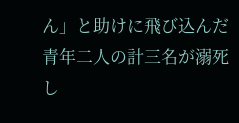ん」と助けに飛び込んだ青年二人の計三名が溺死し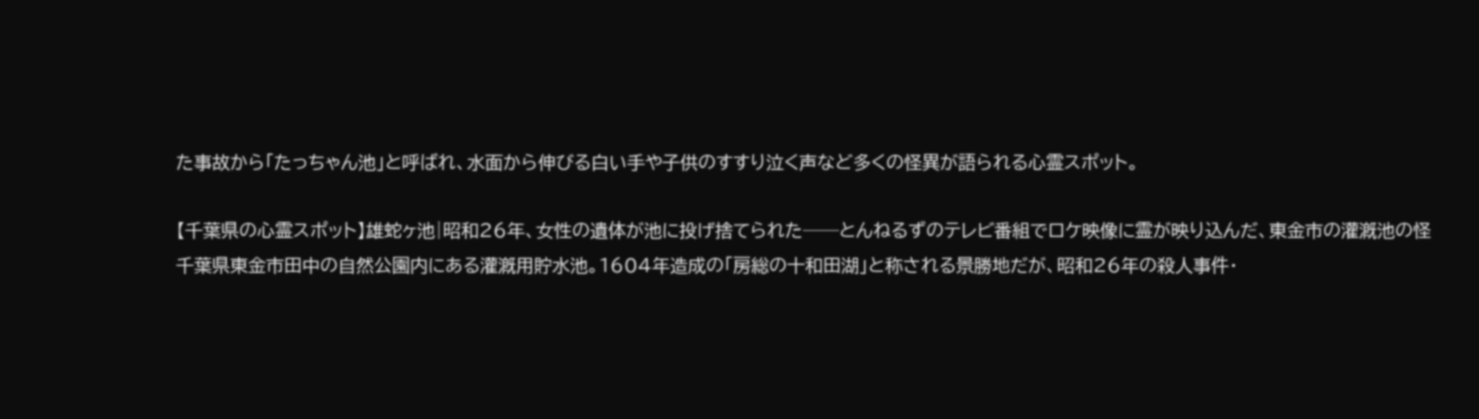た事故から「たっちゃん池」と呼ばれ、水面から伸びる白い手や子供のすすり泣く声など多くの怪異が語られる心霊スポット。

【千葉県の心霊スポット】雄蛇ヶ池|昭和26年、女性の遺体が池に投げ捨てられた──とんねるずのテレビ番組でロケ映像に霊が映り込んだ、東金市の灌漑池の怪
千葉県東金市田中の自然公園内にある灌漑用貯水池。1604年造成の「房総の十和田湖」と称される景勝地だが、昭和26年の殺人事件・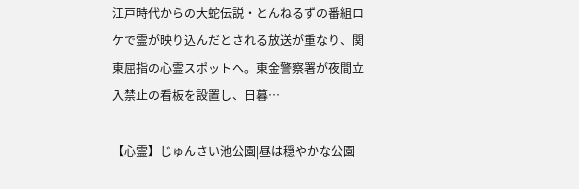江戸時代からの大蛇伝説・とんねるずの番組ロケで霊が映り込んだとされる放送が重なり、関東屈指の心霊スポットへ。東金警察署が夜間立入禁止の看板を設置し、日暮…

【心霊】じゅんさい池公園|昼は穏やかな公園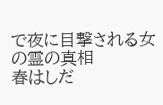で夜に目撃される女の霊の真相
春はしだ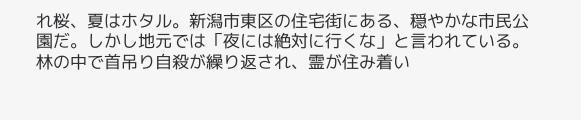れ桜、夏はホタル。新潟市東区の住宅街にある、穏やかな市民公園だ。しかし地元では「夜には絶対に行くな」と言われている。林の中で首吊り自殺が繰り返され、霊が住み着い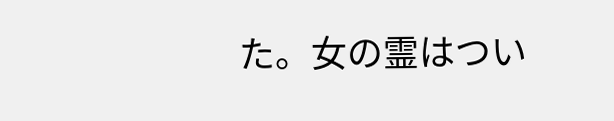た。女の霊はつい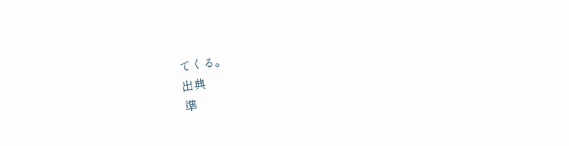てくる。
出典
準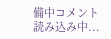備中コメント
読み込み中...